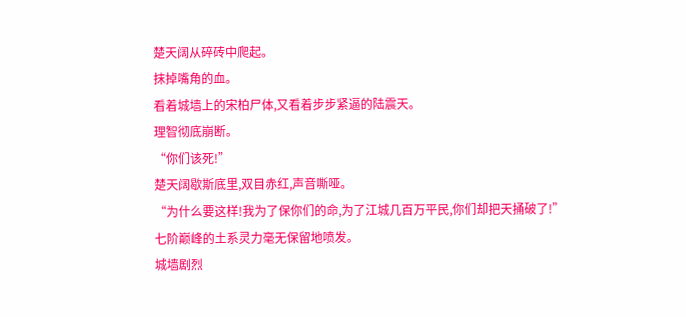楚天阔从碎砖中爬起。
抹掉嘴角的血。
看着城墙上的宋柏尸体,又看着步步紧逼的陆震天。
理智彻底崩断。
“你们该死!”
楚天阔歇斯底里,双目赤红,声音嘶哑。
“为什么要这样!我为了保你们的命,为了江城几百万平民,你们却把天捅破了!”
七阶巅峰的土系灵力毫无保留地喷发。
城墙剧烈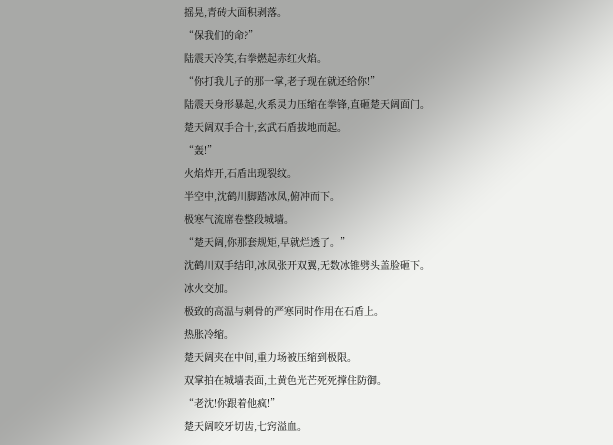摇晃,青砖大面积剥落。
“保我们的命?”
陆震天冷笑,右拳燃起赤红火焰。
“你打我儿子的那一掌,老子现在就还给你!”
陆震天身形暴起,火系灵力压缩在拳锋,直砸楚天阔面门。
楚天阔双手合十,玄武石盾拔地而起。
“轰!”
火焰炸开,石盾出现裂纹。
半空中,沈鹤川脚踏冰凤,俯冲而下。
极寒气流席卷整段城墙。
“楚天阔,你那套规矩,早就烂透了。”
沈鹤川双手结印,冰凤张开双翼,无数冰锥劈头盖脸砸下。
冰火交加。
极致的高温与刺骨的严寒同时作用在石盾上。
热胀冷缩。
楚天阔夹在中间,重力场被压缩到极限。
双掌拍在城墙表面,土黄色光芒死死撑住防御。
“老沈!你跟着他疯!”
楚天阔咬牙切齿,七窍溢血。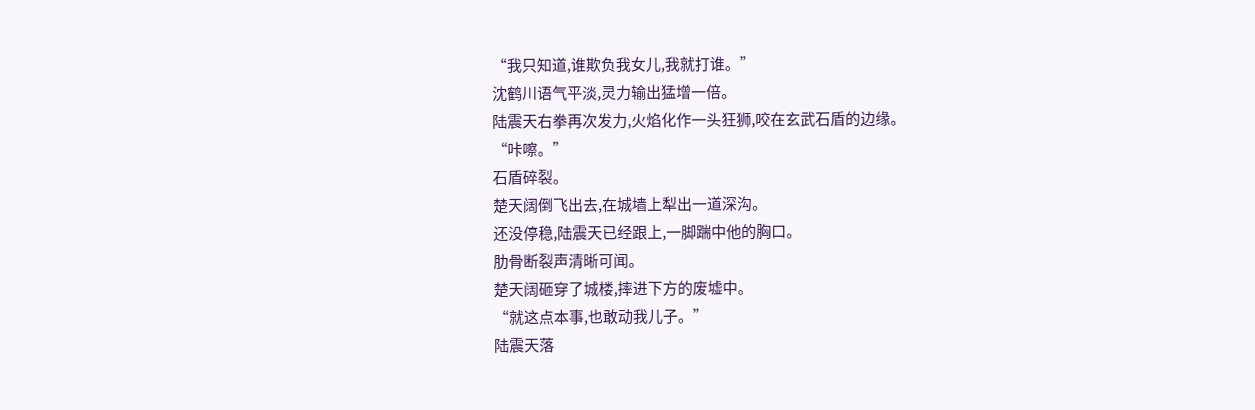“我只知道,谁欺负我女儿,我就打谁。”
沈鹤川语气平淡,灵力输出猛增一倍。
陆震天右拳再次发力,火焰化作一头狂狮,咬在玄武石盾的边缘。
“咔嚓。”
石盾碎裂。
楚天阔倒飞出去,在城墙上犁出一道深沟。
还没停稳,陆震天已经跟上,一脚踹中他的胸口。
肋骨断裂声清晰可闻。
楚天阔砸穿了城楼,摔进下方的废墟中。
“就这点本事,也敢动我儿子。”
陆震天落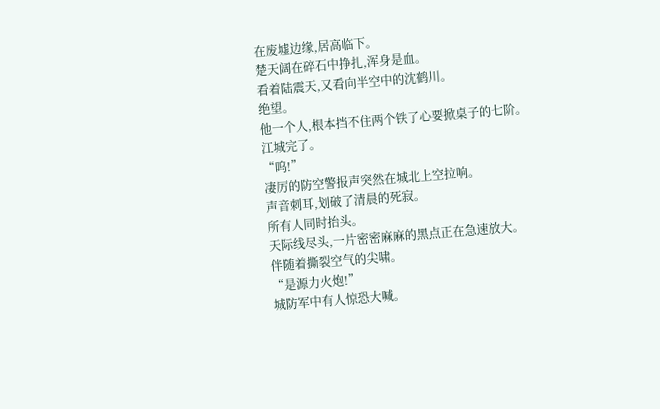在废墟边缘,居高临下。
楚天阔在碎石中挣扎,浑身是血。
看着陆震天,又看向半空中的沈鹤川。
绝望。
他一个人,根本挡不住两个铁了心要掀桌子的七阶。
江城完了。
“呜!”
凄厉的防空警报声突然在城北上空拉响。
声音刺耳,划破了清晨的死寂。
所有人同时抬头。
天际线尽头,一片密密麻麻的黑点正在急速放大。
伴随着撕裂空气的尖啸。
“是源力火炮!”
城防军中有人惊恐大喊。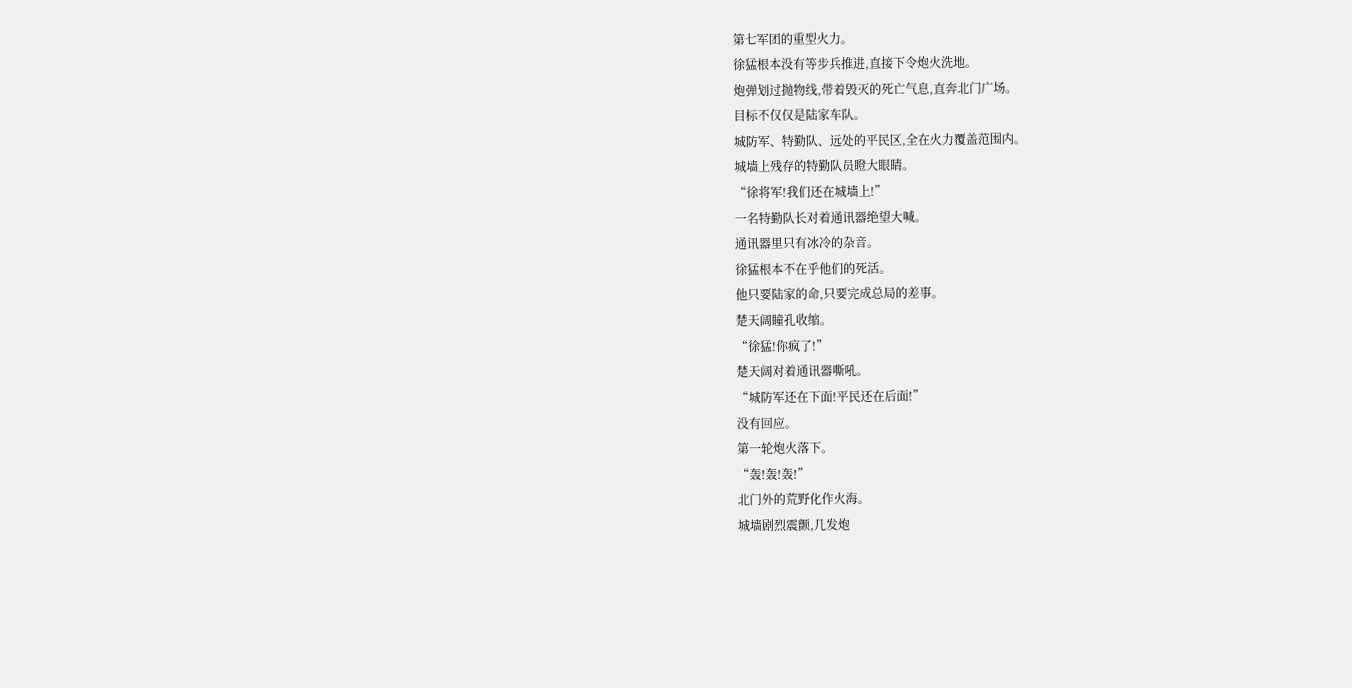第七军团的重型火力。
徐猛根本没有等步兵推进,直接下令炮火洗地。
炮弹划过抛物线,带着毁灭的死亡气息,直奔北门广场。
目标不仅仅是陆家车队。
城防军、特勤队、远处的平民区,全在火力覆盖范围内。
城墙上残存的特勤队员瞪大眼睛。
“徐将军!我们还在城墙上!”
一名特勤队长对着通讯器绝望大喊。
通讯器里只有冰冷的杂音。
徐猛根本不在乎他们的死活。
他只要陆家的命,只要完成总局的差事。
楚天阔瞳孔收缩。
“徐猛!你疯了!”
楚天阔对着通讯器嘶吼。
“城防军还在下面!平民还在后面!”
没有回应。
第一轮炮火落下。
“轰!轰!轰!”
北门外的荒野化作火海。
城墙剧烈震颤,几发炮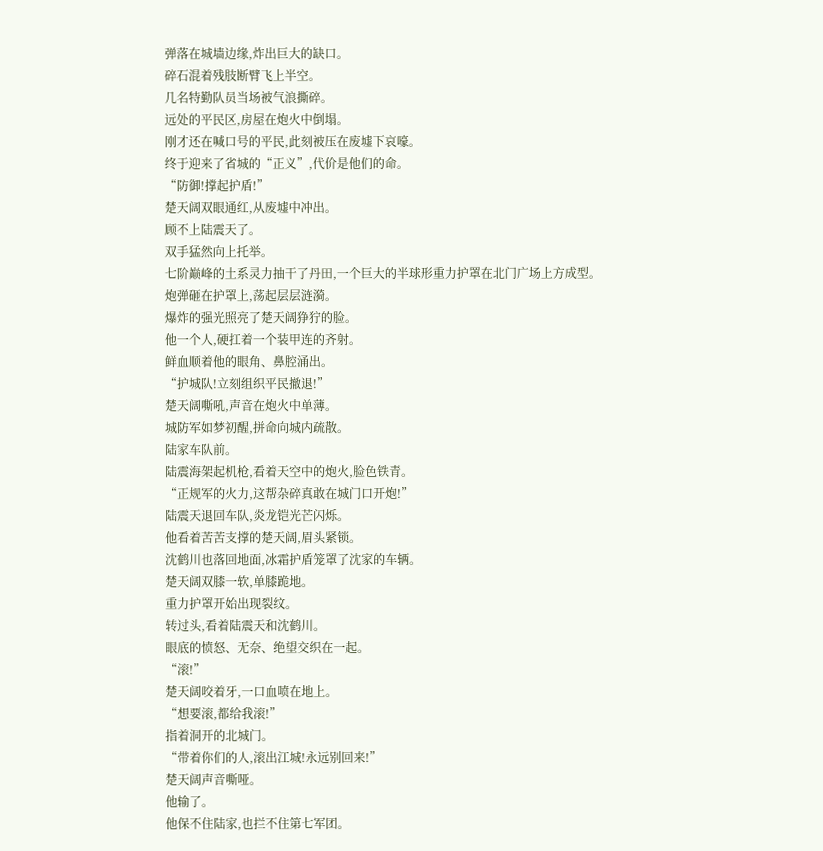弹落在城墙边缘,炸出巨大的缺口。
碎石混着残肢断臂飞上半空。
几名特勤队员当场被气浪撕碎。
远处的平民区,房屋在炮火中倒塌。
刚才还在喊口号的平民,此刻被压在废墟下哀嚎。
终于迎来了省城的“正义”,代价是他们的命。
“防御!撑起护盾!”
楚天阔双眼通红,从废墟中冲出。
顾不上陆震天了。
双手猛然向上托举。
七阶巅峰的土系灵力抽干了丹田,一个巨大的半球形重力护罩在北门广场上方成型。
炮弹砸在护罩上,荡起层层涟漪。
爆炸的强光照亮了楚天阔狰狞的脸。
他一个人,硬扛着一个装甲连的齐射。
鲜血顺着他的眼角、鼻腔涌出。
“护城队!立刻组织平民撤退!”
楚天阔嘶吼,声音在炮火中单薄。
城防军如梦初醒,拼命向城内疏散。
陆家车队前。
陆震海架起机枪,看着天空中的炮火,脸色铁青。
“正规军的火力,这帮杂碎真敢在城门口开炮!”
陆震天退回车队,炎龙铠光芒闪烁。
他看着苦苦支撑的楚天阔,眉头紧锁。
沈鹤川也落回地面,冰霜护盾笼罩了沈家的车辆。
楚天阔双膝一软,单膝跪地。
重力护罩开始出现裂纹。
转过头,看着陆震天和沈鹤川。
眼底的愤怒、无奈、绝望交织在一起。
“滚!”
楚天阔咬着牙,一口血喷在地上。
“想要滚,都给我滚!”
指着洞开的北城门。
“带着你们的人,滚出江城!永远别回来!”
楚天阔声音嘶哑。
他输了。
他保不住陆家,也拦不住第七军团。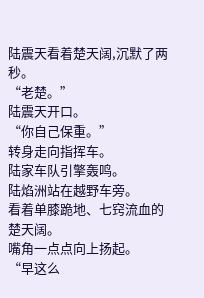陆震天看着楚天阔,沉默了两秒。
“老楚。”
陆震天开口。
“你自己保重。”
转身走向指挥车。
陆家车队引擎轰鸣。
陆焰洲站在越野车旁。
看着单膝跪地、七窍流血的楚天阔。
嘴角一点点向上扬起。
“早这么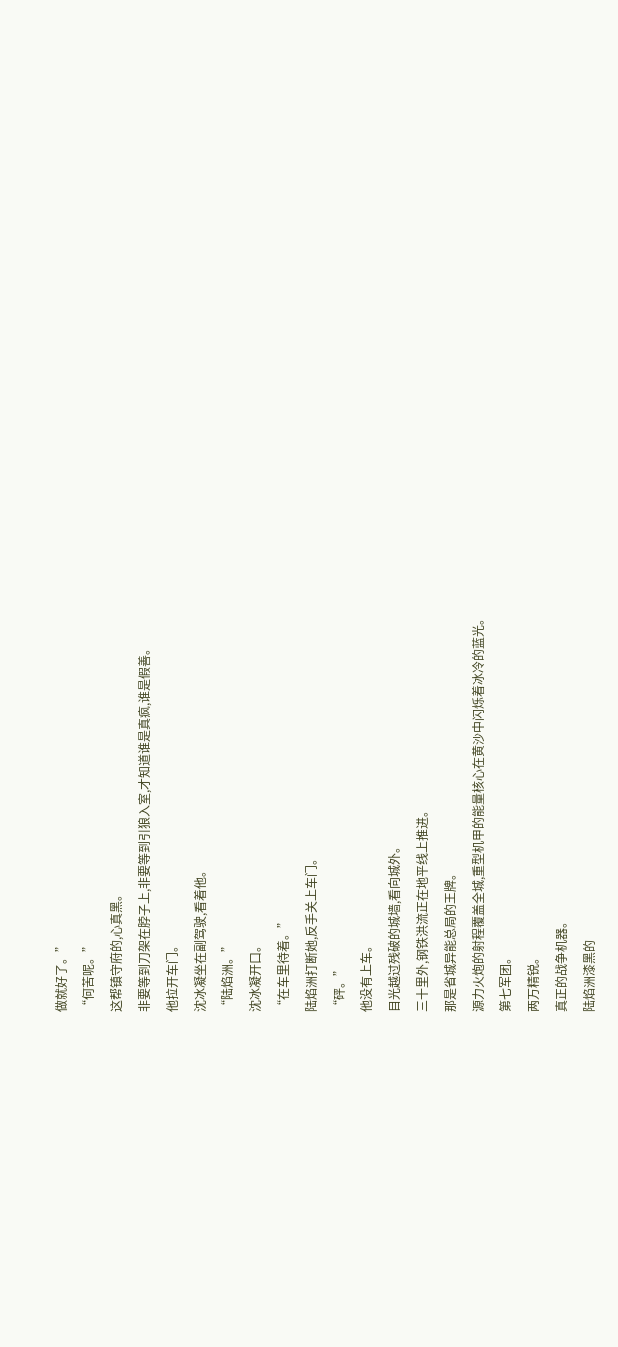做就好了。”
“何苦呢。”
这帮镇守府的,心真黑。
非要等到刀架在脖子上,非要等到引狼入室,才知道谁是真疯,谁是假善。
他拉开车门。
沈冰凝坐在副驾驶,看着他。
“陆焰洲。”
沈冰凝开口。
“在车里待着。”
陆焰洲打断她,反手关上车门。
“砰。”
他没有上车。
目光越过残破的城墙,看向城外。
三十里外,钢铁洪流正在地平线上推进。
那是省城异能总局的王牌。
源力火炮的射程覆盖全城,重型机甲的能量核心在黄沙中闪烁着冰冷的蓝光。
第七军团。
两万精锐。
真正的战争机器。
陆焰洲漆黑的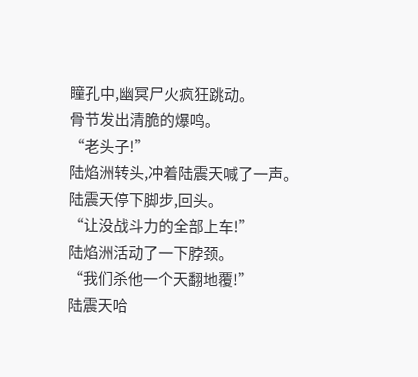瞳孔中,幽冥尸火疯狂跳动。
骨节发出清脆的爆鸣。
“老头子!”
陆焰洲转头,冲着陆震天喊了一声。
陆震天停下脚步,回头。
“让没战斗力的全部上车!”
陆焰洲活动了一下脖颈。
“我们杀他一个天翻地覆!”
陆震天哈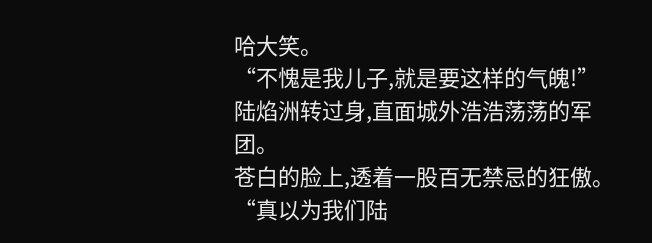哈大笑。
“不愧是我儿子,就是要这样的气魄!”
陆焰洲转过身,直面城外浩浩荡荡的军团。
苍白的脸上,透着一股百无禁忌的狂傲。
“真以为我们陆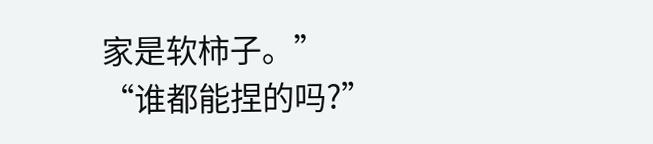家是软柿子。”
“谁都能捏的吗?”